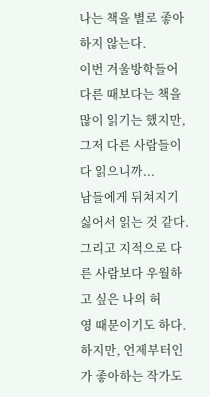나는 책을 별로 좋아하지 않는다.
이번 겨울방학들어 다른 때보다는 책을 많이 읽기는 했지만, 그저 다른 사람들이 다 읽으니까...
남들에게 뒤쳐지기 싫어서 읽는 것 같다. 그리고 지적으로 다른 사람보다 우월하고 싶은 나의 허
영 때문이기도 하다.
하지만, 언제부터인가 좋아하는 작가도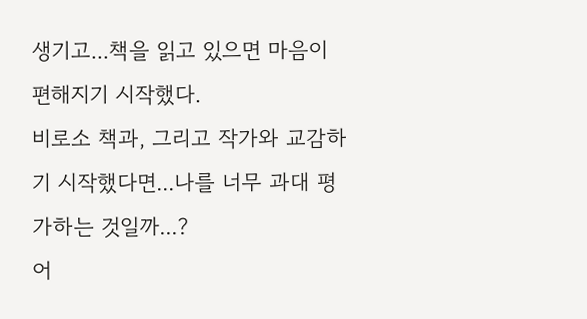생기고...책을 읽고 있으면 마음이 편해지기 시작했다.
비로소 책과, 그리고 작가와 교감하기 시작했다면...나를 너무 과대 평가하는 것일까...?
어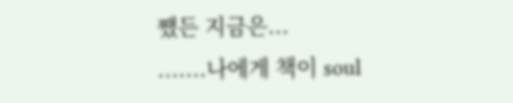쨌든 지금은...
.......나에게 책이 soul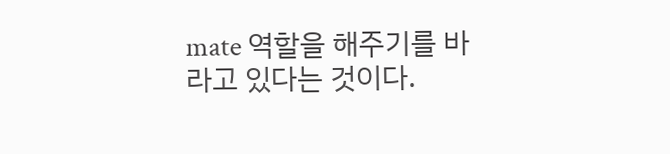mate 역할을 해주기를 바라고 있다는 것이다.